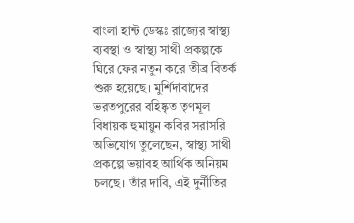বাংলা হান্ট ডেস্কঃ রাজ্যের স্বাস্থ্য ব্যবস্থা ও স্বাস্থ্য সাথী প্রকল্পকে ঘিরে ফের নতুন করে তীব্র বিতর্ক শুরু হয়েছে। মুর্শিদাবাদের ভরতপুরের বহিষ্কৃত তৃণমূল বিধায়ক হুমায়ুন কবির সরাসরি অভিযোগ তুলেছেন, স্বাস্থ্য সাথী প্রকল্পে ভয়াবহ আর্থিক অনিয়ম চলছে। তাঁর দাবি, এই দুর্নীতির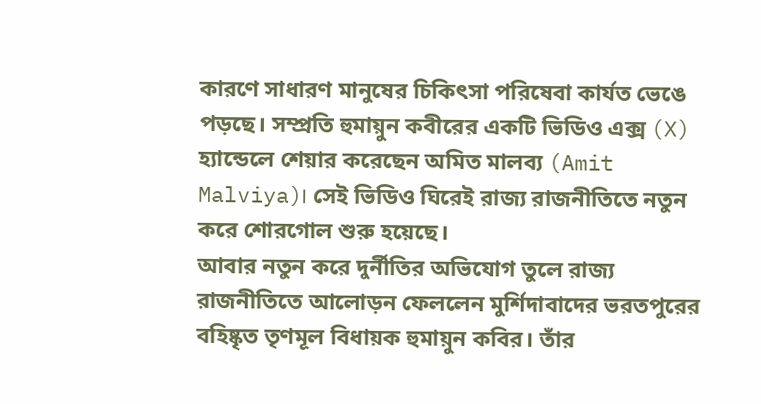কারণে সাধারণ মানুষের চিকিৎসা পরিষেবা কার্যত ভেঙে পড়ছে। সম্প্রতি হুমায়ুন কবীরের একটি ভিডিও এক্স (X) হ্যান্ডেলে শেয়ার করেছেন অমিত মালব্য (Amit Malviya)। সেই ভিডিও ঘিরেই রাজ্য রাজনীতিতে নতুন করে শোরগোল শুরু হয়েছে।
আবার নতুন করে দুর্নীতির অভিযোগ তুলে রাজ্য
রাজনীতিতে আলোড়ন ফেললেন মুর্শিদাবাদের ভরতপুরের বহিষ্কৃত তৃণমূল বিধায়ক হুমায়ুন কবির। তাঁর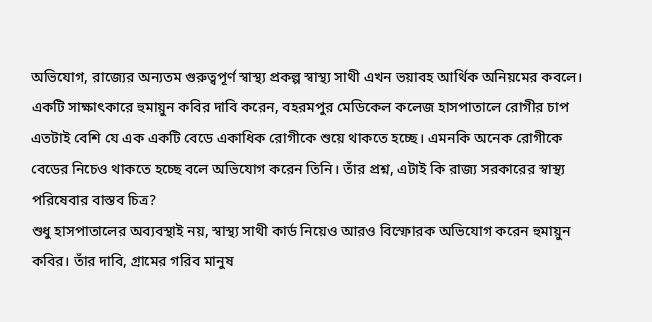অভিযোগ, রাজ্যের অন্যতম গুরুত্বপূর্ণ স্বাস্থ্য প্রকল্প স্বাস্থ্য সাথী এখন ভয়াবহ আর্থিক অনিয়মের কবলে। একটি সাক্ষাৎকারে হুমায়ুন কবির দাবি করেন, বহরমপুর মেডিকেল কলেজ হাসপাতালে রোগীর চাপ এতটাই বেশি যে এক একটি বেডে একাধিক রোগীকে শুয়ে থাকতে হচ্ছে। এমনকি অনেক রোগীকে বেডের নিচেও থাকতে হচ্ছে বলে অভিযোগ করেন তিনি। তাঁর প্রশ্ন, এটাই কি রাজ্য সরকারের স্বাস্থ্য পরিষেবার বাস্তব চিত্র?
শুধু হাসপাতালের অব্যবস্থাই নয়, স্বাস্থ্য সাথী কার্ড নিয়েও আরও বিস্ফোরক অভিযোগ করেন হুমায়ুন কবির। তাঁর দাবি, গ্রামের গরিব মানুষ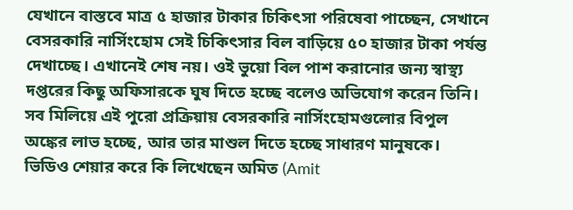যেখানে বাস্তবে মাত্র ৫ হাজার টাকার চিকিৎসা পরিষেবা পাচ্ছেন, সেখানে বেসরকারি নার্সিংহোম সেই চিকিৎসার বিল বাড়িয়ে ৫০ হাজার টাকা পর্যন্ত দেখাচ্ছে। এখানেই শেষ নয়। ওই ভুয়ো বিল পাশ করানোর জন্য স্বাস্থ্য দপ্তরের কিছু অফিসারকে ঘুষ দিতে হচ্ছে বলেও অভিযোগ করেন তিনি। সব মিলিয়ে এই পুরো প্রক্রিয়ায় বেসরকারি নার্সিংহোমগুলোর বিপুল অঙ্কের লাভ হচ্ছে, আর তার মাশুল দিতে হচ্ছে সাধারণ মানুষকে।
ভিডিও শেয়ার করে কি লিখেছেন অমিত (Amit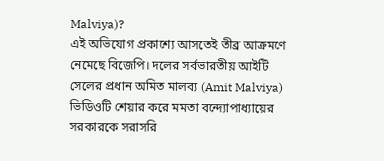Malviya)?
এই অভিযোগ প্রকাশ্যে আসতেই তীব্র আক্রমণে নেমেছে বিজেপি। দলের সর্বভারতীয় আইটি সেলের প্রধান অমিত মালব্য (Amit Malviya) ভিডিওটি শেয়ার করে মমতা বন্দ্যোপাধ্যায়ের সরকারকে সরাসরি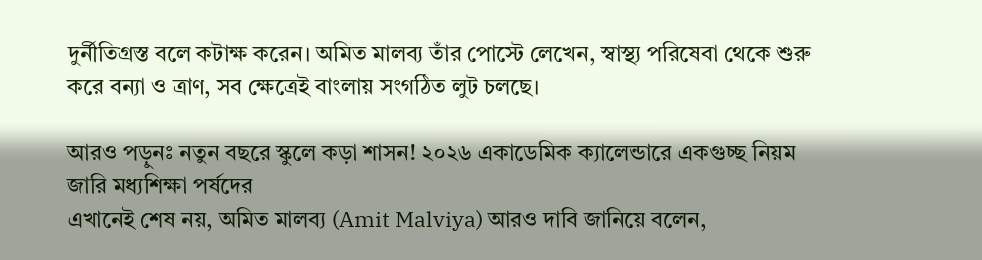দুর্নীতিগ্রস্ত বলে কটাক্ষ করেন। অমিত মালব্য তাঁর পোস্টে লেখেন, স্বাস্থ্য পরিষেবা থেকে শুরু করে বন্যা ও ত্রাণ, সব ক্ষেত্রেই বাংলায় সংগঠিত লুট চলছে।

আরও পড়ুনঃ নতুন বছরে স্কুলে কড়া শাসন! ২০২৬ একাডেমিক ক্যালেন্ডারে একগুচ্ছ নিয়ম জারি মধ্যশিক্ষা পর্ষদের
এখানেই শেষ নয়, অমিত মালব্য (Amit Malviya) আরও দাবি জানিয়ে বলেন,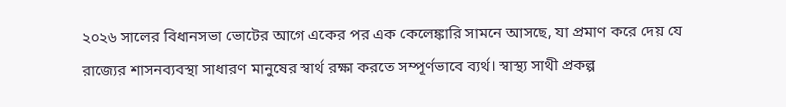২০২৬ সালের বিধানসভা ভোটের আগে একের পর এক কেলেঙ্কারি সামনে আসছে, যা প্রমাণ করে দেয় যে রাজ্যের শাসনব্যবস্থা সাধারণ মানুষের স্বার্থ রক্ষা করতে সম্পূর্ণভাবে ব্যর্থ। স্বাস্থ্য সাথী প্রকল্প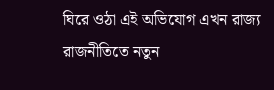ঘিরে ওঠা এই অভিযোগ এখন রাজ্য রাজনীতিতে নতুন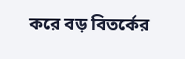করে বড় বিতর্কের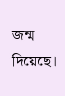জন্ম দিয়েছে।